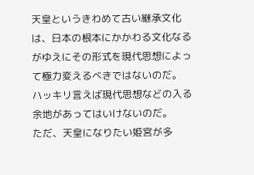天皇というきわめて古い継承文化は、日本の根本にかかわる文化なるがゆえにその形式を現代思想によって極力変えるべきではないのだ。
ハッキリ言えば現代思想などの入る余地があってはいけないのだ。
ただ、天皇になりたい姫宮が多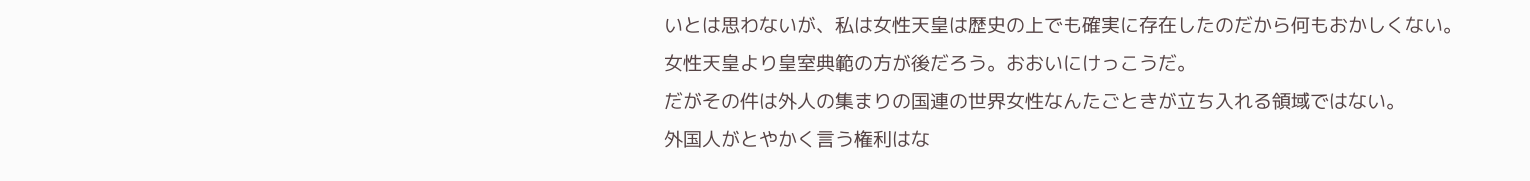いとは思わないが、私は女性天皇は歴史の上でも確実に存在したのだから何もおかしくない。
女性天皇より皇室典範の方が後だろう。おおいにけっこうだ。
だがその件は外人の集まりの国連の世界女性なんたごときが立ち入れる領域ではない。
外国人がとやかく言う権利はな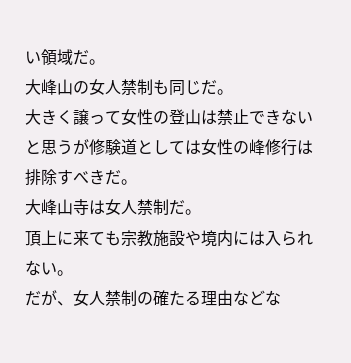い領域だ。
大峰山の女人禁制も同じだ。
大きく譲って女性の登山は禁止できないと思うが修験道としては女性の峰修行は排除すべきだ。
大峰山寺は女人禁制だ。
頂上に来ても宗教施設や境内には入られない。
だが、女人禁制の確たる理由などな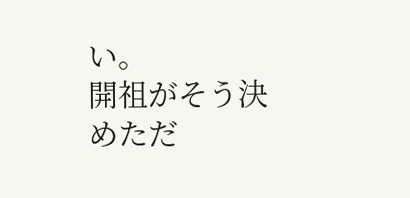い。
開祖がそう決めただ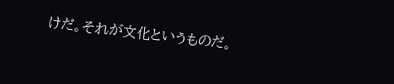けだ。それが文化というものだ。